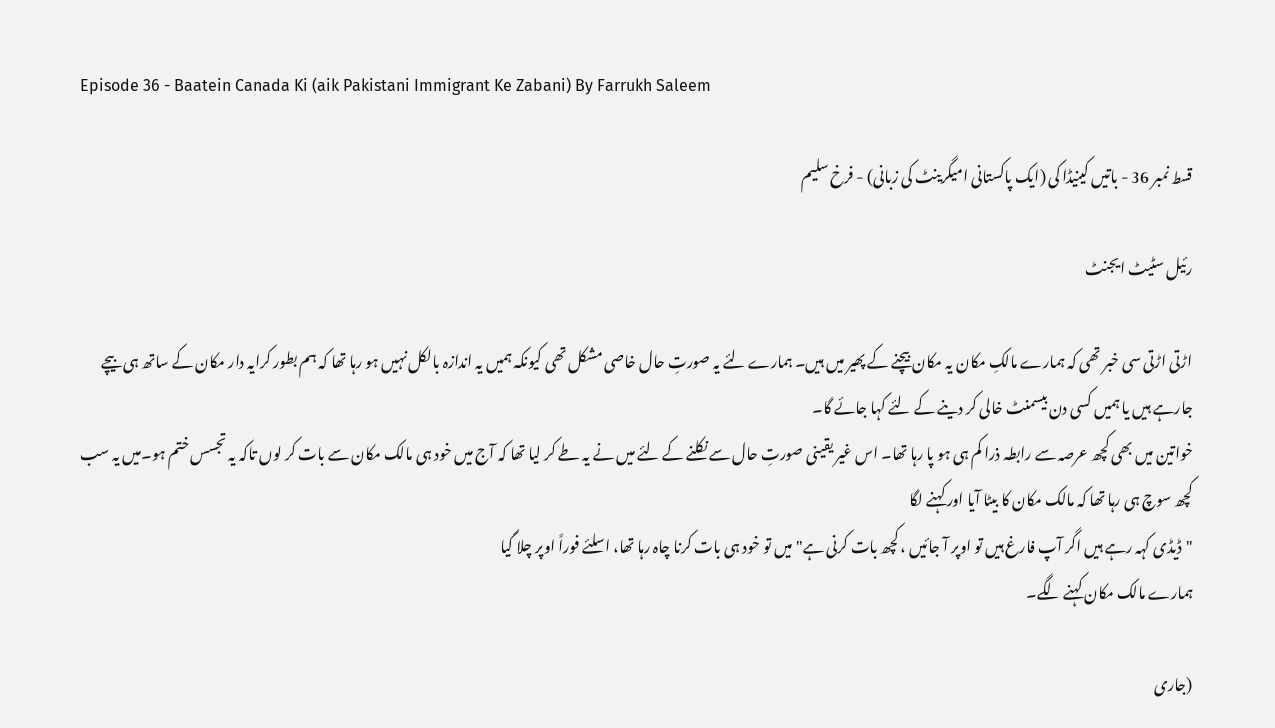Episode 36 - Baatein Canada Ki (aik Pakistani Immigrant Ke Zabani) By Farrukh Saleem

قسط نمبر 36 - باتیں کینیڈا کی (ایک پاکستانی امیگرینٹ کی زبانی) - فرخ سلیم

رئیل سٹیٹ ایجنٹ

اڑتی اڑتی سی خبر تھی کہ ہمارے مالکِ مکان یہ مکان بیچنے کے پھیر میں ہیں۔ ہمارے لئے یہ صورتِ حال خاصی مشکل تھی کیونکہ ہمیں یہ اندازہ بالکل نہیں ہو رہا تھا کہ ہم بطور کرایہ دار مکان کے ساتھ ہی بیچے جارہے ہیں یا ہمیں کسی دن بیسمنٹ خالی کر دینے کے لئے کہا جائے گا۔
خواتین میں بھی کچھ عرصہ سے رابطہ ذرا کم ہی ہو پا رہا تھا۔ اس غیر یقینی صورتِ حال سے نکلنے کے لئے میں نے یہ طے کر لیا تھا کہ آج میں خود ہی مالک مکان سے بات کر لوں تاکہ یہ تجسس ختم ہو۔میں یہ سب کچھ سوچ ہی رہا تھا کہ مالک مکان کا بیٹا آیا اور کہنے لگا
"ڈیڈی کہہ رہے ہیں اگر آپ فارغ ہیں تو اوپر آ جائیں ، کچھ بات کرنی ہے"میں تو خود ہی بات کرنا چاہ رہا تھا، اسلئے فوراً اوپر چلا گیا
ہمارے مالک مکان کہنے لگے۔

(جاری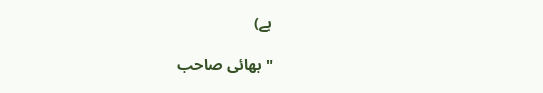ہے)

" بھائی صاحب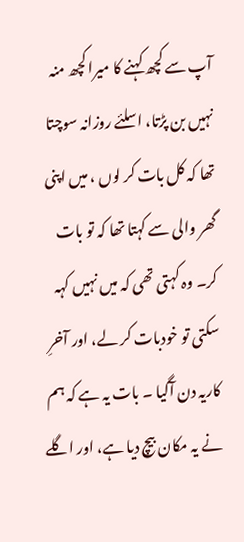آپ سے کچھ کہنے کا میرا کچھ منہ نہیں بن پڑتا، اسلئے روزانہ سوچتا تھا کہ کل بات کر لوں ، میں اپنی گھر والی سے کہتا تھا کہ تو بات کر۔ وہ کہتی تھی کہ میں نہیں کہہ سکتی تو خودبات کر لے، اور آخرِ کاریہ دن آگیا ۔ بات یہ ہے کہ ہم نے یہ مکان بیچ دیا ہے، اور اگلے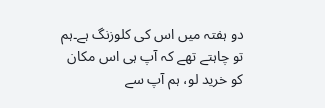دو ہفتہ میں اس کی کلوزنگ ہے۔ہم تو چاہتے تھے کہ آپ ہی اس مکان کو خرید لو، ہم آپ سے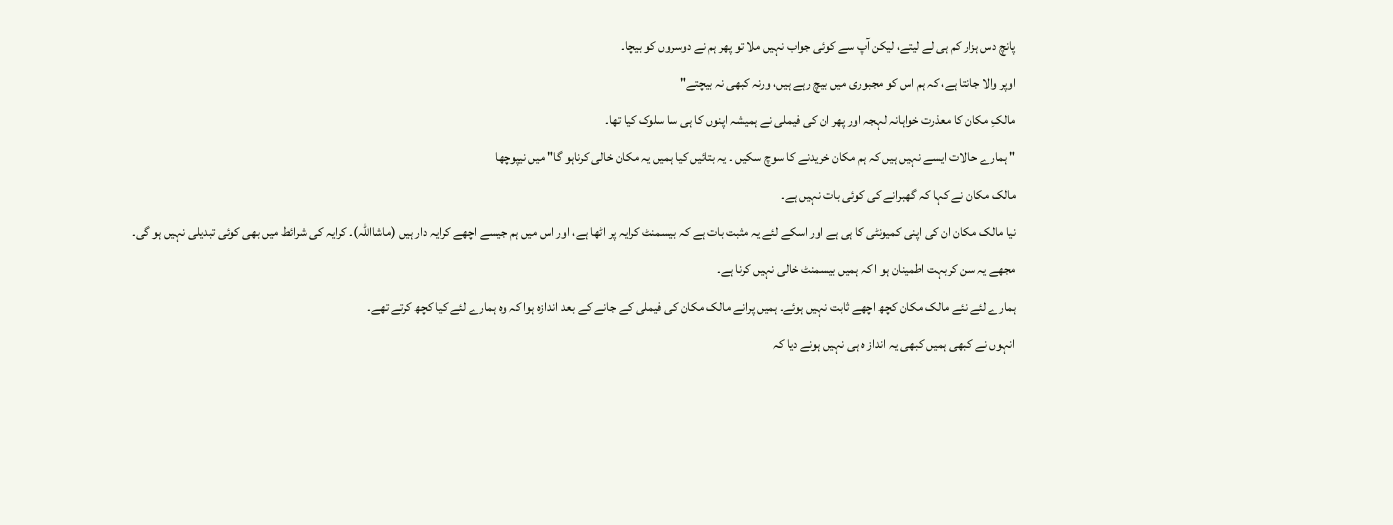پانچ دس ہزار کم ہی لے لیتے، لیکن آپ سے کوئی جواب نہیں ملا تو پھر ہم نے دوسروں کو بیچا۔
اوپر والا جانتا ہے، کہ ہم اس کو مجبوری میں بیچ رہے ہیں، ورنہ کبھی نہ بیچتے"
مالکِ مکان کا معذرت خواہانہ لہجہ اور پھر ان کی فیملی نے ہمیشہ اپنوں کا ہی سا سلوک کیا تھا۔
" ہمارے حالات ایسے نہیں ہیں کہ ہم مکان خریدنے کا سوچ سکیں ۔ یہ بتائیں کیا ہمیں یہ مکان خالی کرناہو گا" میں نیپوچھا
مالک مکان نے کہا کہ گھبرانے کی کوئی بات نہیں ہے۔
نیا مالک مکان ان کی اپنی کمیونٹی کا ہی ہے اور اسکے لئے یہ مثبت بات ہے کہ بیسمنٹ کرایہ پر اٹھا ہے، اور اس میں ہم جیسے اچھے کرایہ دار ہیں (ماشااللہ)۔ کرایہ کی شرائط میں بھی کوئی تبدیلی نہیں ہو گی۔
مجھے یہ سن کربہت اطمینان ہو ا کہ ہمیں بیسمنٹ خالی نہیں کرنا ہے۔
ہمارے لئے نئے مالک مکان کچھ اچھے ثابت نہیں ہوئے۔ ہمیں پرانے مالک مکان کی فیملی کے جانے کے بعد اندازہ ہوا کہ وہ ہمارے لئے کیا کچھ کرتے تھے۔
انہوں نے کبھی ہمیں کبھی یہ انداز ہ ہی نہیں ہونے دیا کہ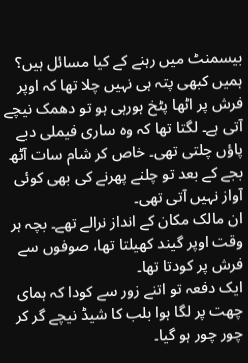بیسمنٹ میں رہنے کے کیا مسائل ہیں؟ ہمیں کبھی پتہ ہی نہیں چلا تھا کہ اوپر فرش پر اٹھا پٹخ ہورہی ہو تو دھمک نیچے آتی ہے۔ لگتا تھا کہ وہ ساری فیملی دبے پاؤں چلتی تھی۔ خاص کر شام سات آٹھ بجے کے بعد تو چلنے پھرنے کی بھی کوئی آواز نہیں آتی تھی۔
ان مالک مکان کے انداز نرالے تھے۔ بچہ ہر وقت اوپر گیند کھیلتا تھا، صوفوں سے فرش پر کودتا تھا۔
ایک دفعہ تو اتنے زور سے کودا کہ ہمای چھت پر لگا ہوا بلب کا شیڈ نیچے گر کر چور چور ہو گیا۔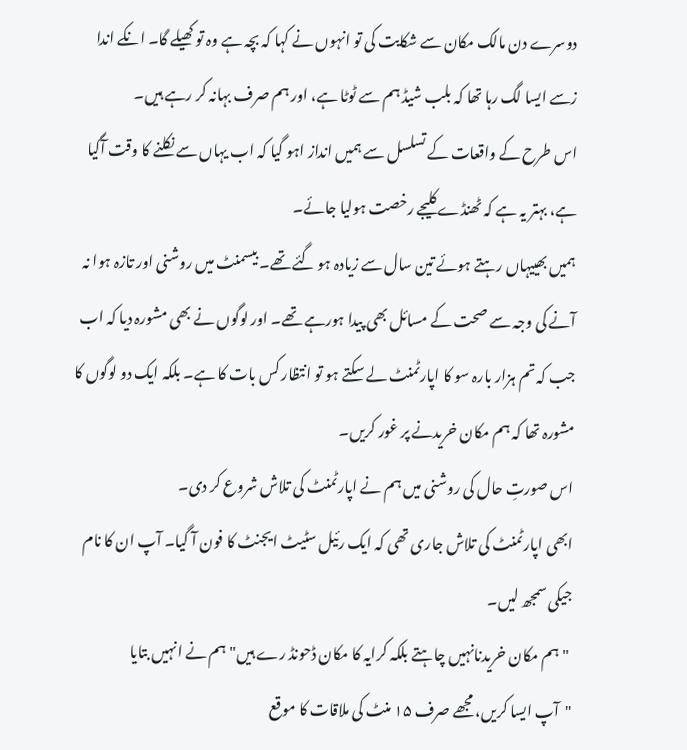دوسرے دن مالک مکان سے شکایت کی تو انہوں نے کہا کہ بچہ ہے وہ تو کھیلے گا۔ انکے اندا زسے ایسا لگ رہا تھا کہ بلب شیڈ ہم سے ٹوٹا ہے، اور ہم صرف بہانہ کر رہے ہیں۔
اس طرح کے واقعات کے تسلسل سے ہمیں انداز اہو گیا کہ اب یہاں سے نکلنے کا وقت آگیا ہے، بہتر یہ ہے کہ ٹھنڈے کلیجے رخصت ہولیا جائے۔
ہمیں بھییہاں رہتے ہوئے تین سال سے زیادہ ہو گئے تھے۔ بیسمنٹ میں روشنی اور تازہ ہوا نہ آنے کی وجہ سے صحت کے مسائل بھی پیدا ہورہے تھے۔ اور لوگوں نے بھی مشورہ دیا کہ اب جب کہ تم ہزار بارہ سو کا اپارٹمنٹ لے سکتے ہو تو انتظار کس بات کا ہے۔ بلکہ ایک دو لوگوں کا مشورہ تھا کہ ہم مکان خریدنے پر غور کریں۔
اس صورتِ حال کی روشنی میں ہم نے اپارٹمنٹ کی تلاش شروع کر دی۔
ابھی اپارٹمنٹ کی تلاش جاری تھی کہ ایک رئیل سٹیٹ ایجنٹ کا فون آ گیا۔ آپ ان کا نام جیکی سمجھ لیں۔
 "ہم مکان خریدنانہیں چاہتے بلکہ کرایہ کا مکان ڈحونڈ رے ہیں" ہم نے انہیں بتایا
"آپ ایسا کریں، مجھے صرف ۱۵ منٹ کی ملاقات کا موقع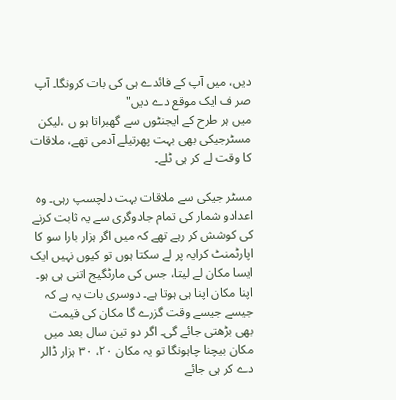دیں، میں آپ کے فائدے ہی کی بات کرونگا۔ آپ صر ف ایک موقع دے دیں"
میں ہر طرح کے ایجنٹوں سے گھبراتا ہو ں ،لیکن مسٹرجیکی بھی بہت پھرتیلے آدمی تھے، ملاقات کا وقت لے کر ہی ٹلے۔

مسٹر جیکی سے ملاقات بہت دلچسپ رہی۔ وہ اعدادو شمار کی تمام جادوگری سے یہ ثابت کرنے کی کوشش کر رہے تھے کہ میں اگر ہزار بارا سو کا اپارٹمنٹ کرایہ پر لے سکتا ہوں تو کیوں نہیں ایک ایسا مکان لے لیتا، جس کی مارٹگیج اتنی ہی ہو۔ اپنا مکان اپنا ہی ہوتا ہے۔ دوسری بات یہ ہے کہ جیسے جیسے وقت گزرے گا مکان کی قیمت بھی بڑھتی جائے گی۔ اگر دو تین سال بعد میں مکان بیچنا چاہونگا تو یہ مکان ۲۰، ۳۰ ہزار ڈالر دے کر ہی جائے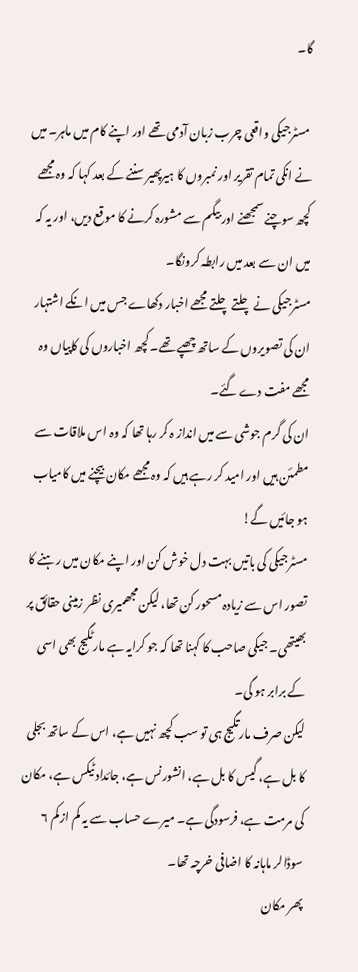گا۔

 مسٹرجیکی واقعی چرب زبان آدمی تھے اور اپنے کام میں ماہر۔ میں نے انکی تمام تقریر اور نمبروں کا ہیرپھیر سننے کے بعد کہا کہ وہ مجھے کچھ سوچنے سمجھنے اور بیگم سے مشورہ کرنے کا موقع دیں، اور یہ کہ میں ان سے بعد میں رابطہ کرونگا۔
مسٹرجیکی نے چلتے چلتے مجھے اخبار دکھاے جس میں انکے اشتہار ان کی تصویروں کے ساتھ چھپے تھے۔ کچھ اخباروں کی کاپیاں وہ مجھے مفت دے گئے۔
ان کی گرم جوشی سے میں انداز ہ کر رہا تھا کہ وہ اس ملاقات سے مطمئن ہیں اور امید کر رہے ہیں کہ وہ مجھے مکان بیچنے میں کامیاب ہو جائیں گے!
مسٹرجیکی کی باتیں بہت دل خوش کن اور اپنے مکان میں رہنے کا تصور اس سے زیادہ مسحور کن تھا، لیکن مجھمیری نظر زمینی حقائق پر بھیتھی۔ جیکی صاحب کا کہنا تھا کہ جو کرایہ ہے مارٹگیج بھی اسی کے برابر ہو گی۔
لیکن صرف مارتگیج ہی تو سب کچھ نہیں ہے، اس کے ساتھ بجلی کا بل ہے، گیس کا بل ہے، انشورنس ہے، جائدادٹیکس ہے، مکان کی مرمت ہے، فرسودگی ہے۔ میرے حساب سے یہ کم ازکم ۶ سوڈالر ماہانہ کا اضافی خرچہ تھا۔
پھر مکان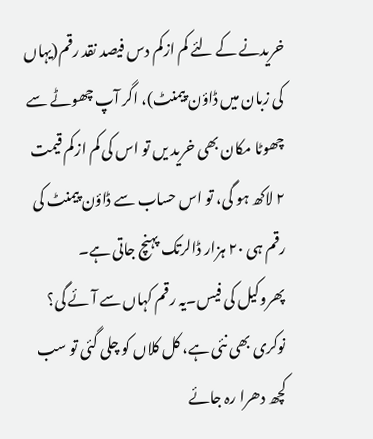خریدنے کے لئے کم ازکم دس فیصد نقد رقم(یہاں کی زبان میں ڈاؤن پیمنٹ)، اگر آپ چھوٹے سے چھوٹا مکان بھی خرید یں تو اس کی کم ازکم قیمت ۲ لاکھ ہو گی، تو اس حساب سے ڈاؤن پیمنٹ کی رقم ہی ۲۰ ہزار ڈالرتک پہنچ جاتی ہے۔
پھروکیل کی فیس۔یہ رقم کہاں سے آئے گی؟ نوکری بھی نئی ہے، کل کلاں کو چلی گئی تو سب کچھ دھرا رہ جائے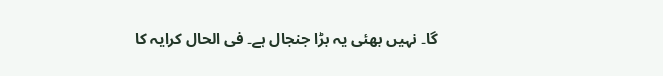گا۔ نہیں بھئی یہ بڑا جنجال ہے۔ فی الحال کرایہ کا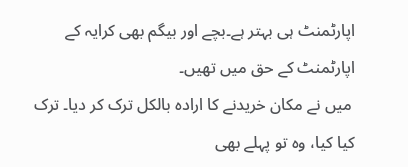اپارٹمنٹ ہی بہتر ہے۔بچے اور بیگم بھی کرایہ کے اپارٹمنٹ کے حق میں تھیں۔
 میں نے مکان خریدنے کا ارادہ بالکل ترک کر دیا۔ ترک کیا کیا، وہ تو پہلے بھی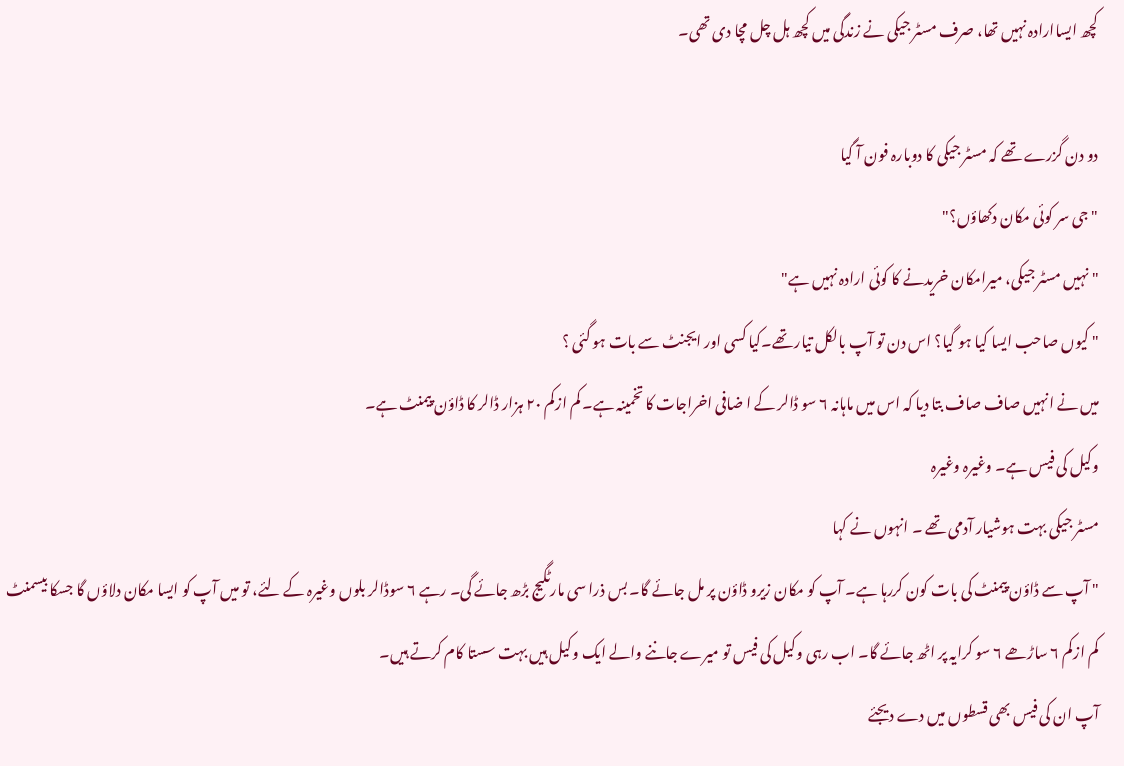کچھ ایساارادہ نہیں تھا، صرف مسٹر جیکی نے زندگی میں کچھ ہل چل مچا دی تھی۔

دو دن گزرے تھے کہ مسٹر جیکی کا دوبارہ فون آ گیا
" جی سر کوئی مکان دکھاؤں؟"
" نہیں مسٹر جیکی، میرامکان خریدنے کا کوئی ارادہ نہیں ہے"
" کیوں صاحب ایسا کیا ہو گیا؟ اس دن تو آپ بالکل تیار تھے۔کیا کسی اور ایجنٹ سے بات ہو گئی ؟
میں نے انہیں صاف صاف بتا دیا کہ اس میں ماہانہ ۶ سو ڈالر کے ا ضافی اخراجات کا تخمینہ ہے۔ کم ازکم ۲۰ ہزار ڈالر کا ڈاؤن پیمنٹ ہے۔
وکیل کی فیس ہے۔ وغیرہ وغیرہ
مسٹر جیکی بہت ہوشیار آدمی تھے ۔ انہوں نے کہا
" آپ سے ڈاؤن پیمنٹ کی بات کون کررہا ہے۔ آپ کو مکان زیرو ڈاؤن پر مل جائے گا۔ بس ذرا سی مارٹگیج بڑھ جائے گی۔ رہے ۶ سوڈالر بلوں وغیرہ کے لئے، تو میں آپ کو ایسا مکان دلاؤں گا جسکا بیسمنٹ کم ازکم ۶ ساڑھے ۶ سو کرایہ پر اٹھ جائے گا۔ اب رہی وکیل کی فیس تو میرے جاننے والے ایک وکیل ہیں بہت سستا کام کرتے ہیں۔
آپ ان کی فیس بھی قسطوں میں دے دیجئے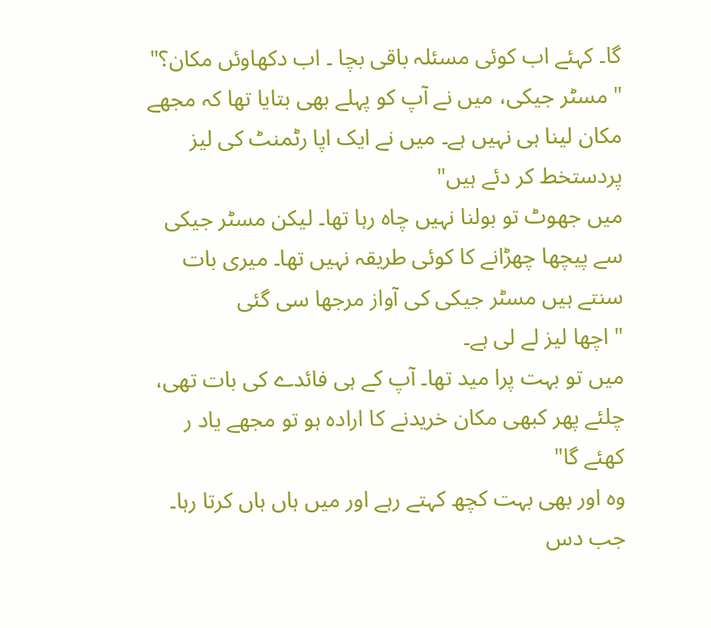گا۔ کہئے اب کوئی مسئلہ باقی بچا ۔ اب دکھاوئں مکان؟"
" مسٹر جیکی، میں نے آپ کو پہلے بھی بتایا تھا کہ مجھے مکان لینا ہی نہیں ہے۔ میں نے ایک اپا رٹمنٹ کی لیز پردستخط کر دئے ہیں"
میں جھوٹ تو بولنا نہیں چاہ رہا تھا۔ لیکن مسٹر جیکی سے پیچھا چھڑانے کا کوئی طریقہ نہیں تھا۔ میری بات سنتے ہیں مسٹر جیکی کی آواز مرجھا سی گئی
" اچھا لیز لے لی ہے۔
میں تو بہت پرا مید تھا۔ آپ کے ہی فائدے کی بات تھی، چلئے پھر کبھی مکان خریدنے کا ارادہ ہو تو مجھے یاد ر کھئے گا"
وہ اور بھی بہت کچھ کہتے رہے اور میں ہاں ہاں کرتا رہا۔ جب دس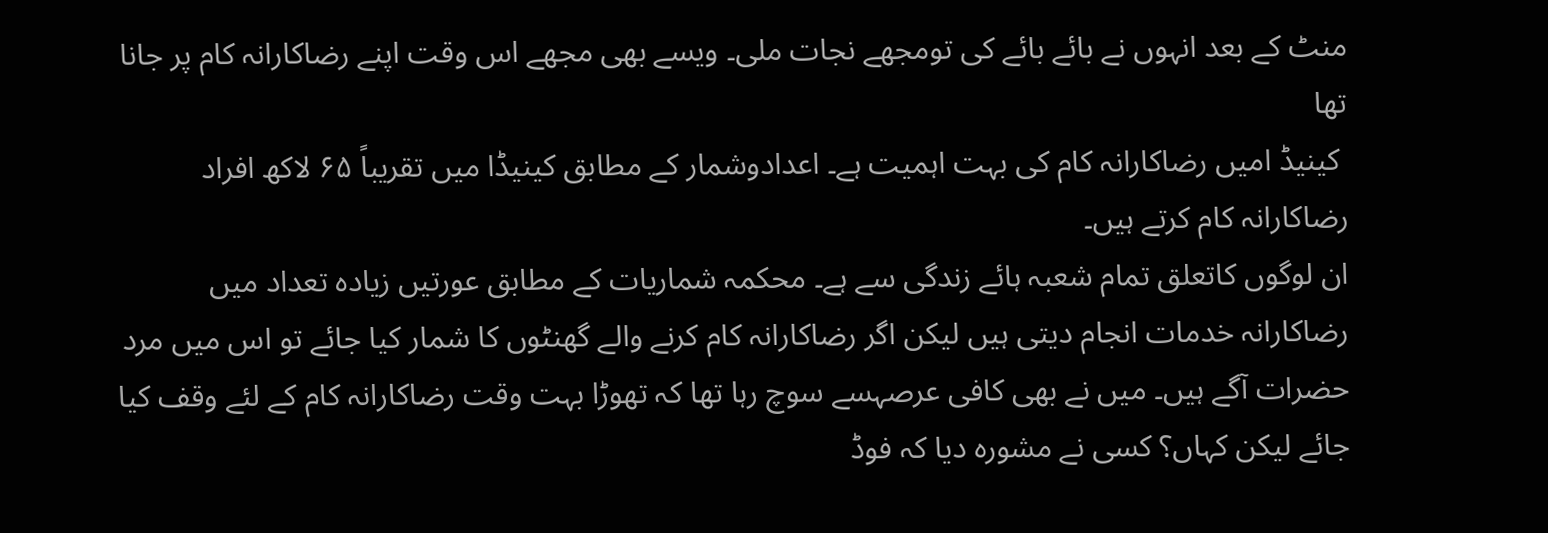منٹ کے بعد انہوں نے بائے بائے کی تومجھے نجات ملی۔ ویسے بھی مجھے اس وقت اپنے رضاکارانہ کام پر جانا تھا
 کینیڈ امیں رضاکارانہ کام کی بہت اہمیت ہے۔ اعدادوشمار کے مطابق کینیڈا میں تقریباً ۶۵ لاکھ افراد رضاکارانہ کام کرتے ہیں۔
ان لوگوں کاتعلق تمام شعبہ ہائے زندگی سے ہے۔ محکمہ شماریات کے مطابق عورتیں زیادہ تعداد میں رضاکارانہ خدمات انجام دیتی ہیں لیکن اگر رضاکارانہ کام کرنے والے گھنٹوں کا شمار کیا جائے تو اس میں مرد حضرات آگے ہیں۔ میں نے بھی کافی عرصہسے سوچ رہا تھا کہ تھوڑا بہت وقت رضاکارانہ کام کے لئے وقف کیا جائے لیکن کہاں؟ کسی نے مشورہ دیا کہ فوڈ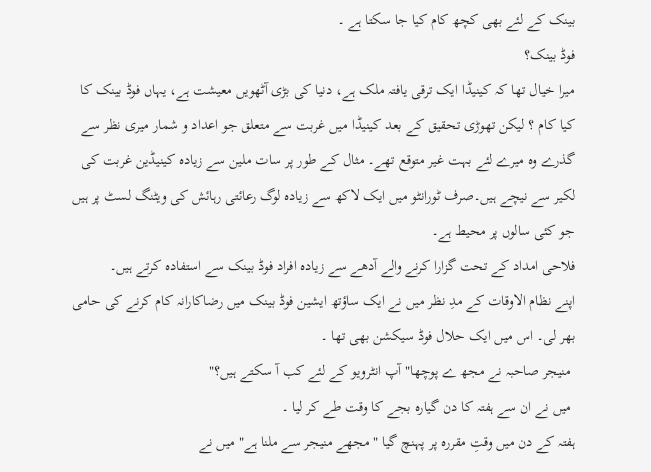بینک کے لئے بھی کچھ کام کیا جا سکتا ہے ۔
فوڈ بینک؟
میرا خیال تھا کہ کینیڈا ایک ترقی یافتہ ملک ہے، دنیا کی بڑی آٹھویں معیشت ہے، یہاں فوڈ بینک کا کیا کام ؟ لیکن تھوڑی تحقیق کے بعد کینیڈا میں غربت سے متعلق جو اعداد و شمار میری نظر سے گذرے وہ میرے لئے بہت غیر متوقع تھے۔ مثال کے طور پر سات ملین سے زیادہ کینیڈین غربت کی لکیر سے نیچے ہیں۔صرف ٹورانٹو میں ایک لاکھ سے زیادہ لوگ رعائتی رہائش کی ویٹنگ لسٹ پر ہیں جو کئی سالوں پر محیط ہے۔
فلاحی امداد کے تحت گزارا کرنے والے آدھے سے زیادہ افراد فوڈ بینک سے استفادہ کرتے ہیں۔
اپنے نظام الاوقات کے مدِ نظر میں نے ایک ساؤتھ ایشین فوڈ بینک میں رضاکارانہ کام کرنے کی حامی بھر لی۔ اس میں ایک حلال فوڈ سیکشن بھی تھا ۔
 منیجر صاحبہ نے مجھ ے پوچھا" آپ انٹرویو کے لئے کب آ سکتے ہیں؟"
 میں نے ان سے ہفتہ کا دن گیارہ بجے کا وقت طے کر لیا ۔
ہفتہ کے دن میں وقتِ مقررہ پر پہنچ گیا " مجھے منیجر سے ملنا ہے" میں نے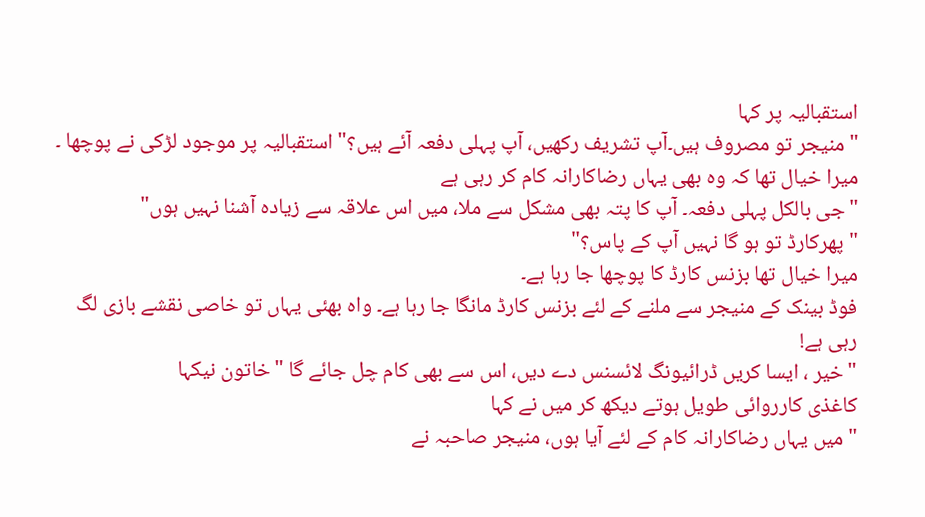استقبالیہ پر کہا
" منیجر تو مصروف ہیں۔آپ تشریف رکھیں، آپ پہلی دفعہ آئے ہیں؟" استقبالیہ پر موجود لڑکی نے پوچھا ۔ میرا خیال تھا کہ وہ بھی یہاں رضاکارانہ کام کر رہی ہے
"جی بالکل پہلی دفعہ۔ آپ کا پتہ بھی مشکل سے ملا، میں اس علاقہ سے زیادہ آشنا نہیں ہوں"
"پھرکارڈ تو ہو گا نہیں آپ کے پاس؟"
میرا خیال تھا بزنس کارڈ کا پوچھا جا رہا ہے۔
فوڈ بینک کے منیجر سے ملنے کے لئے بزنس کارڈ مانگا جا رہا ہے۔ واہ بھئی یہاں تو خاصی نقشے بازی لگ رہی ہے!
"خیر ، ایسا کریں ڈرائیونگ لائسنس دے دیں، اس سے بھی کام چل جائے گا "خاتون نیکہا
کاغذی کارروائی طویل ہوتے دیکھ کر میں نے کہا
" میں یہاں رضاکارانہ کام کے لئے آیا ہوں، منیجر صاحبہ نے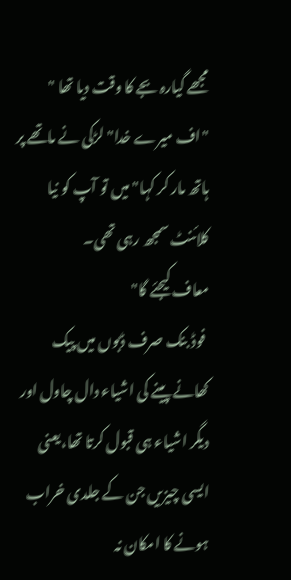مجھے گیارہ بجے کا وقت دیا تھا "
"اف میرے خدا" لڑکی نے ماتھے پر ہاتھ مار کر کہا" میں تو آپ کو نیا کلائنٹ سمجھ رہی تھی۔
معاف کیجئے گا"
 فوڈ بنک صرف ڈبوں میں پیک کھانے پینے کی اشیاء دال چاول اور دیگر اشیاء ہی قبول کرتا تھا،یعنی ایسی چیزیں جن کے جلدی خراب ہونے کا امکان نہ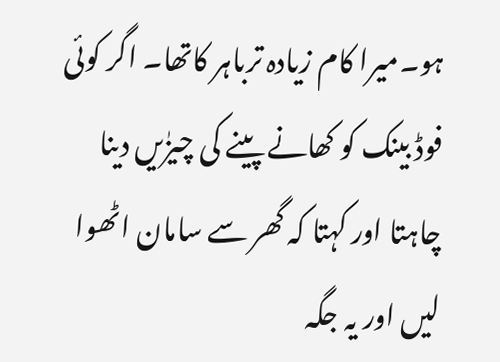ہو۔میرا کام زیادہ ترباہر کاتھا۔ اگر کوئی فوڈ بینک کو کھانے پینے کی چیزٰیں دینا چاہتا اور کہتا کہ گھر سے سامان اٹھوا لیں اور یہ جگہ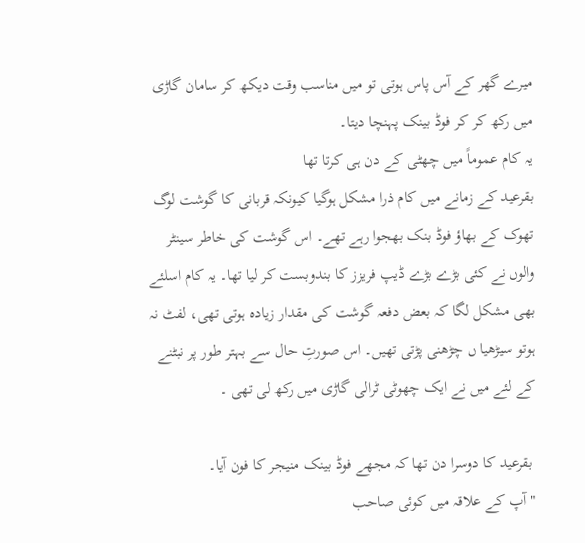میرے گھر کے آس پاس ہوتی تو میں مناسب وقت دیکھ کر سامان گاڑی میں رکھ کر کر فوڈ بینک پہنچا دیتا۔
یہ کام عموماً میں چھٹی کے دن ہی کرتا تھا
بقرعید کے زمانے میں کام ذرا مشکل ہوگیا کیونکہ قربانی کا گوشت لوگ تھوک کے بھاؤ فوڈ بنک بھجوا رہے تھے۔ اس گوشت کی خاطر سینٹر والوں نے کئی بڑے بڑے ڈیپ فریزز کا بندوبست کر لیا تھا۔ یہ کام اسلئے بھی مشکل لگا کہ بعض دفعہ گوشت کی مقدار زیادہ ہوتی تھی، لفٹ نہ ہوتو سیڑھیا ں چڑھنی پڑتی تھیں۔ اس صورتِ حال سے بہتر طور پر نبٹنے کے لئے میں نے ایک چھوٹی ٹرالی گاڑی میں رکھ لی تھی ۔

 بقرعید کا دوسرا دن تھا کہ مجھے فوڈ بینک منیجر کا فون آیا۔
" آپ کے علاقہ میں کوئی صاحب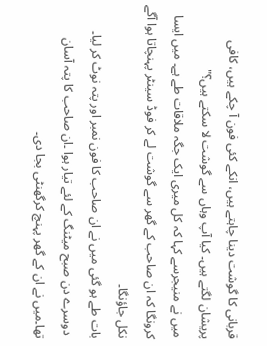قربانی کا گوشت دینا چاہتے ہیں، انکے کئی فون آ چکے ہیں، کافی پریشان لگتے ہیں۔ کیا آپ وہاں سے گوشت لا سکتے ہیں؟"
میں نے منیجرسے کہا کہ کل میری ایک جگہ ملاقات طے ہے۔ میں ایسا کرونگا کہ ان صاحب کے گھر سے گوشت لے کر فوڈ سینٹر پہنچاتا ہوا آگے نکل جاؤنگا۔
بات طے ہو گئی میں نے ان صاحب کا فون نمبر اور پتہ نوٹ کر لیا۔
 دوسرے دن صبح میٹنگ کے لئے تیار ہوا ۔ان صاحب کا پتہ آسان تھا۔میں نے ان کے گھر پہنچ کرگھنٹی بجا دی۔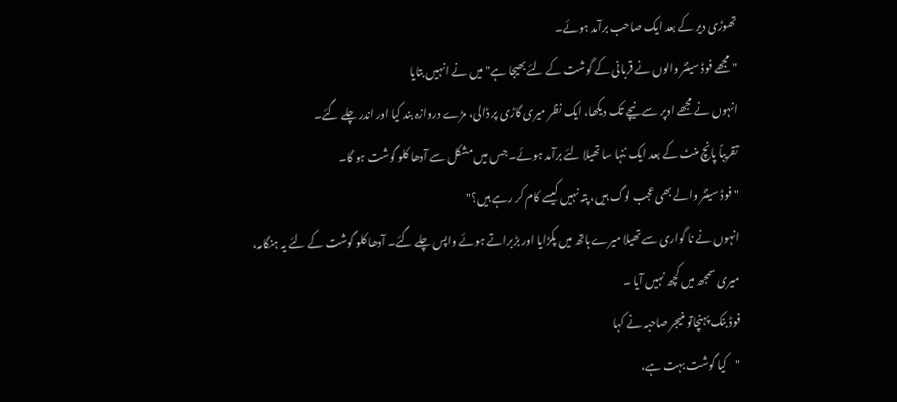تھوڑی دیر کے بعد ایک صاحب برآمد ہوئے۔
" مجھے فوڈ سینٹر والوں نے قربانی کے گوشت کے لئے بھیجا ہے" میں نے انہیں بتایا
انہوں نے مجھے اوپر سے نیچے تک دیکھا، ایک نظر میری گاڑی پر ڈالی، مڑے دروازہ بند کیا اور اندر چلے گئے۔
تقریباً پانچ منٹ کے بعد ایک ننہا سا تھیلا لئے برآمد ہوئے۔ جس میں مشکل سے آدھا کلو گوشت ہو گا۔
" فوڈ سینٹر والے بھی عجب لوگ ہیں، پتہ نہیں کیسے کام کر رہے ہیں؟"
انہوں نے نا گواری سے تھیلا میرے ہاتھ میں پکڑایا اور بڑبراتے ہوئے واپس چلے گئے۔ آدھا کلو گوشت کے لئے یہ ہنگامہ، میری سمجھ میں کچھ نہیں آیا ۔
فوڈ بنک پہنچاتو منیجر صاحبہ نے کہا
"کیا گوشت بہت ہے،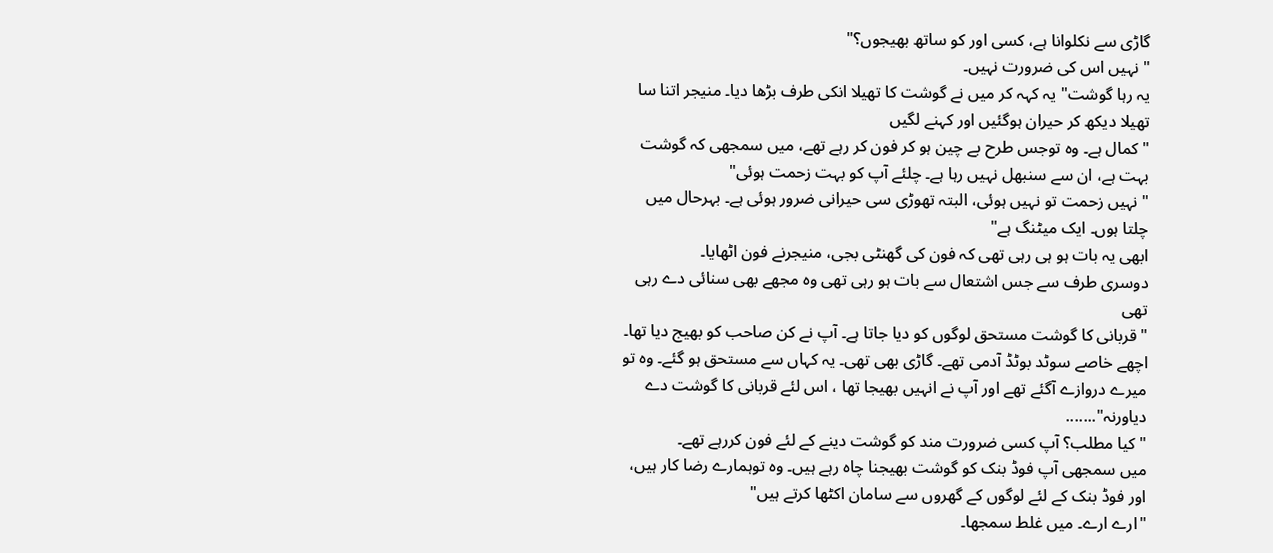گاڑی سے نکلوانا ہے، کسی اور کو ساتھ بھیجوں؟"
" نہیں اس کی ضرورت نہیں۔
یہ رہا گوشت" یہ کہہ کر میں نے گوشت کا تھیلا انکی طرف بڑھا دیا۔ منیجر اتنا سا تھیلا دیکھ کر حیران ہوگئیں اور کہنے لگیں
" کمال ہے۔ وہ توجس طرح بے چین ہو کر فون کر رہے تھے، میں سمجھی کہ گوشت بہت ہے، ان سے سنبھل نہیں رہا ہے۔ چلئے آپ کو بہت زحمت ہوئی"
" نہیں زحمت تو نہیں ہوئی، البتہ تھوڑی سی حیرانی ضرور ہوئی ہے۔ بہرحال میں چلتا ہوں۔ ایک میٹنگ ہے"
ابھی یہ بات ہو ہی رہی تھی کہ فون کی گھنٹی بجی، منیجرنے فون اٹھایا۔
دوسری طرف سے جس اشتعال سے بات ہو رہی تھی وہ مجھے بھی سنائی دے رہی تھی
" قربانی کا گوشت مستحق لوگوں کو دیا جاتا ہے۔ آپ نے کن صاحب کو بھیج دیا تھا۔ اچھے خاصے سوٹد بوٹڈ آدمی تھے۔ گاڑی بھی تھی۔ یہ کہاں سے مستحق ہو گئے۔ وہ تو میرے دروازے آگئے تھے اور آپ نے انہیں بھیجا تھا ، اس لئے قربانی کا گوشت دے دیاورنہ".......
" کیا مطلب؟ آپ کسی ضرورت مند کو گوشت دینے کے لئے فون کررہے تھے۔
میں سمجھی آپ فوڈ بنک کو گوشت بھیجنا چاہ رہے ہیں۔ وہ توہمارے رضا کار ہیں، اور فوڈ بنک کے لئے لوگوں کے گھروں سے سامان اکٹھا کرتے ہیں"
"ارے ارے۔ میں غلط سمجھا۔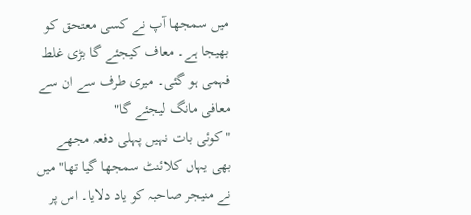میں سمجھا آپ نے کسی معتحق کو بھیجا ہے۔ معاف کیجئے گا بڑی غلط فہمی ہو گئی۔ میری طرف سے ان سے معافی مانگ لیجئے گا"
"کوئی بات نہیں پہلی دفعہ مجھے بھی یہاں کلائنٹ سمجھا گیا تھا" میں نے منیجر صاحبہ کو یاد دلایا۔ اس پر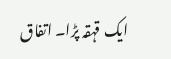ایک قہقہ پڑا۔ اتفاق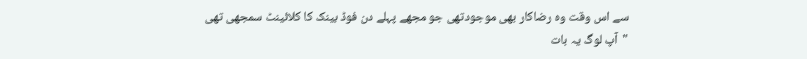سے اس وقت وہ رضاکار بھی موجودتھی جو مجھے پہلے دن فوڈ بینک کا کلائینٹ سمجھی تھی
"آپ لوگ یہ بات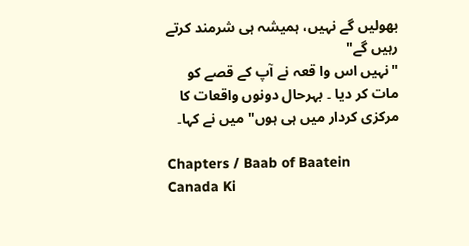بھولیں گے نہیں، ہمیشہ ہی شرمند کرتے رہیں گے"
"نہیں اس وا قعہ نے آپ کے قصے کو مات کر دیا ۔ بہرحال دونوں واقعات کا مرکزی کردار میں ہی ہوں" میں نے کہا۔

Chapters / Baab of Baatein Canada Ki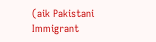(aik Pakistani Immigrant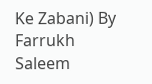Ke Zabani) By Farrukh Saleem